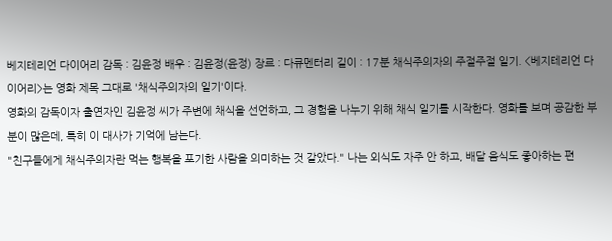베지테리언 다이어리 감독 : 김윤정 배우 : 김윤정(윤정) 장르 : 다큐멘터리 길이 : 17분 채식주의자의 주절주절 일기. <베지테리언 다이어리>는 영화 제목 그대로 '채식주의자의 일기'이다.
영화의 감독이자 출연자인 김윤정 씨가 주변에 채식을 선언하고, 그 경험을 나누기 위해 채식 일기를 시작한다. 영화를 보며 공감한 부분이 많은데, 특히 이 대사가 기억에 남는다.
"친구들에게 채식주의자란 먹는 행복을 포기한 사람을 의미하는 것 같았다." 나는 외식도 자주 안 하고, 배달 음식도 좋아하는 편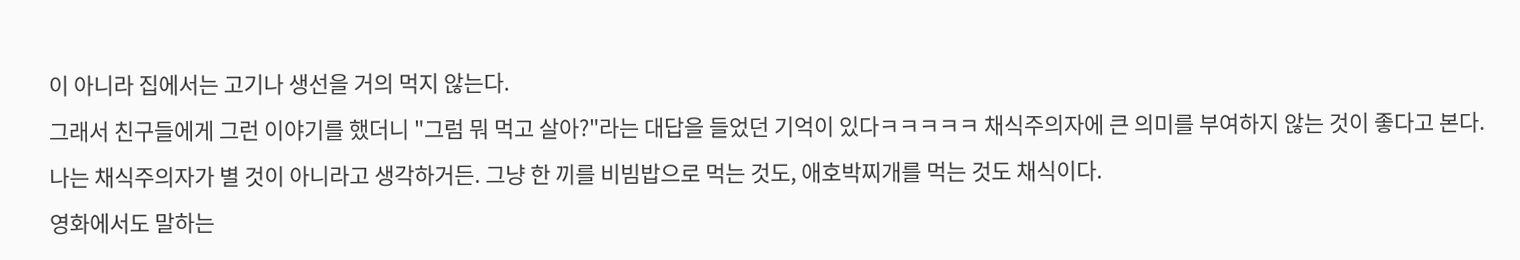이 아니라 집에서는 고기나 생선을 거의 먹지 않는다.
그래서 친구들에게 그런 이야기를 했더니 "그럼 뭐 먹고 살아?"라는 대답을 들었던 기억이 있다ㅋㅋㅋㅋㅋ 채식주의자에 큰 의미를 부여하지 않는 것이 좋다고 본다.
나는 채식주의자가 별 것이 아니라고 생각하거든. 그냥 한 끼를 비빔밥으로 먹는 것도, 애호박찌개를 먹는 것도 채식이다.
영화에서도 말하는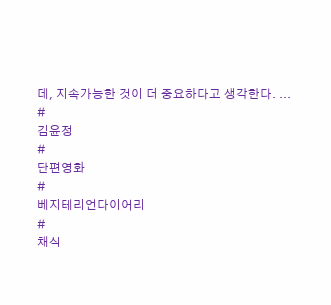데, 지속가능한 것이 더 중요하다고 생각한다. ...
#
김윤정
#
단편영화
#
베지테리언다이어리
#
채식